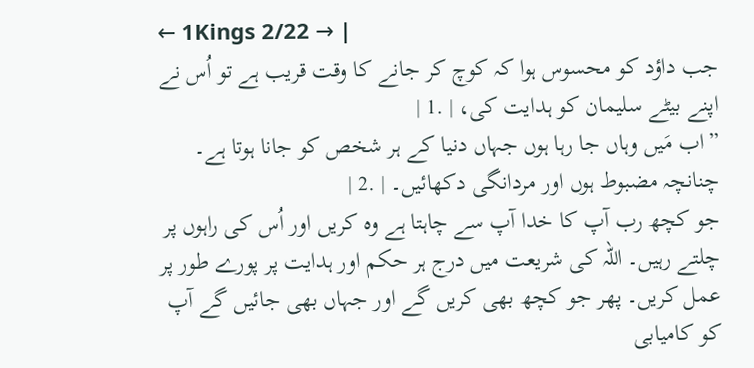← 1Kings 2/22 → |
جب داؤد کو محسوس ہوا کہ کوچ کر جانے کا وقت قریب ہے تو اُس نے اپنے بیٹے سلیمان کو ہدایت کی، | .1 |
”اب مَیں وہاں جا رہا ہوں جہاں دنیا کے ہر شخص کو جانا ہوتا ہے۔ چنانچہ مضبوط ہوں اور مردانگی دکھائیں۔ | .2 |
جو کچھ رب آپ کا خدا آپ سے چاہتا ہے وہ کریں اور اُس کی راہوں پر چلتے رہیں۔ اللہ کی شریعت میں درج ہر حکم اور ہدایت پر پورے طور پر عمل کریں۔ پھر جو کچھ بھی کریں گے اور جہاں بھی جائیں گے آپ کو کامیابی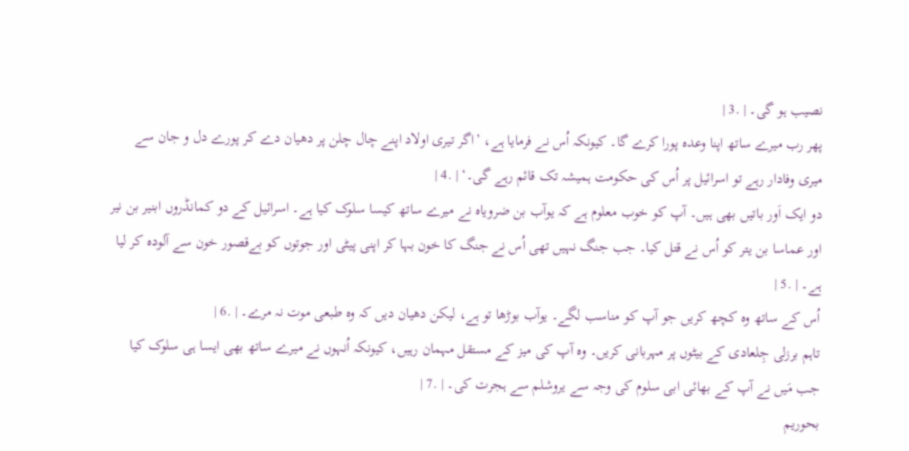نصیب ہو گی۔ | .3 |
پھر رب میرے ساتھ اپنا وعدہ پورا کرے گا۔ کیونکہ اُس نے فرمایا ہے، ’اگر تیری اولاد اپنے چال چلن پر دھیان دے کر پورے دل و جان سے میری وفادار رہے تو اسرائیل پر اُس کی حکومت ہمیشہ تک قائم رہے گی۔‘ | .4 |
دو ایک اَور باتیں بھی ہیں۔ آپ کو خوب معلوم ہے کہ یوآب بن ضرویاہ نے میرے ساتھ کیسا سلوک کیا ہے۔ اسرائیل کے دو کمانڈروں ابنیر بن نیر اور عماسا بن یتر کو اُس نے قتل کیا۔ جب جنگ نہیں تھی اُس نے جنگ کا خون بہا کر اپنی پیٹی اور جوتوں کو بےقصور خون سے آلودہ کر لیا ہے۔ | .5 |
اُس کے ساتھ وہ کچھ کریں جو آپ کو مناسب لگے۔ یوآب بوڑھا تو ہے، لیکن دھیان دیں کہ وہ طبعی موت نہ مرے۔ | .6 |
تاہم برزلی جِلعادی کے بیٹوں پر مہربانی کریں۔ وہ آپ کی میز کے مستقل مہمان رہیں، کیونکہ اُنہوں نے میرے ساتھ بھی ایسا ہی سلوک کیا جب مَیں نے آپ کے بھائی ابی سلوم کی وجہ سے یروشلم سے ہجرت کی۔ | .7 |
بحوریم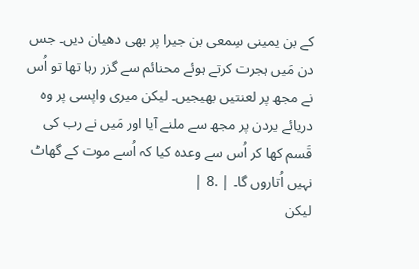کے بن یمینی سِمعی بن جیرا پر بھی دھیان دیں۔ جس دن مَیں ہجرت کرتے ہوئے محنائم سے گزر رہا تھا تو اُس نے مجھ پر لعنتیں بھیجیں۔ لیکن میری واپسی پر وہ دریائے یردن پر مجھ سے ملنے آیا اور مَیں نے رب کی قَسم کھا کر اُس سے وعدہ کیا کہ اُسے موت کے گھاٹ نہیں اُتاروں گا۔ | .8 |
لیکن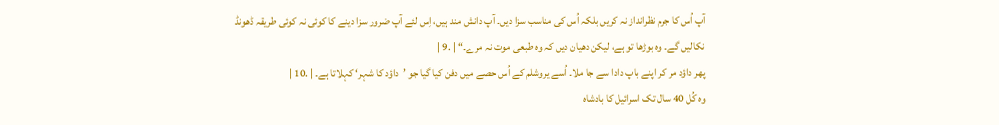آپ اُس کا جرم نظرانداز نہ کریں بلکہ اُس کی مناسب سزا دیں۔ آپ دانش مند ہیں، اِس لئے آپ ضرور سزا دینے کا کوئی نہ کوئی طریقہ ڈھونڈ نکالیں گے۔ وہ بوڑھا تو ہے، لیکن دھیان دیں کہ وہ طبعی موت نہ مرے۔“ | .9 |
پھر داؤد مر کر اپنے باپ دادا سے جا ملا۔ اُسے یروشلم کے اُس حصے میں دفن کیا گیا جو ’داؤد کا شہر‘ کہلاتا ہے۔ | .10 |
وہ کُل 40 سال تک اسرائیل کا بادشاہ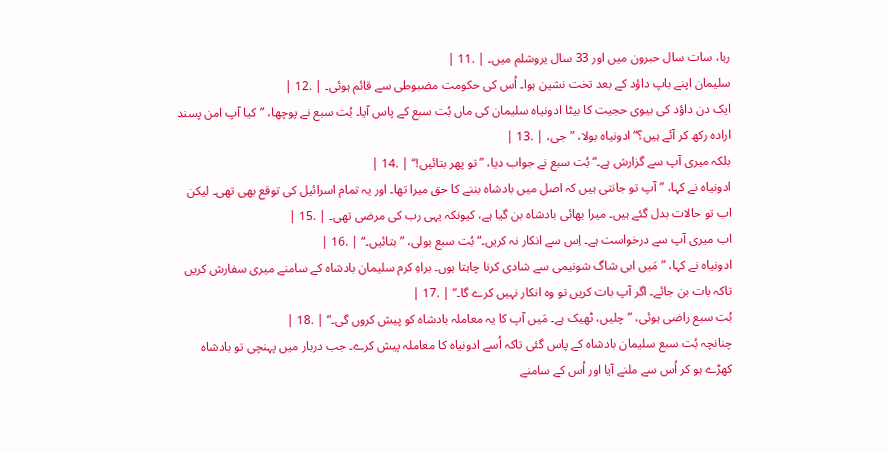رہا، سات سال حبرون میں اور 33 سال یروشلم میں۔ | .11 |
سلیمان اپنے باپ داؤد کے بعد تخت نشین ہوا۔ اُس کی حکومت مضبوطی سے قائم ہوئی۔ | .12 |
ایک دن داؤد کی بیوی حجیت کا بیٹا ادونیاہ سلیمان کی ماں بُت سبع کے پاس آیا۔ بُت سبع نے پوچھا، ”کیا آپ امن پسند ارادہ رکھ کر آئے ہیں؟“ ادونیاہ بولا، ”جی، | .13 |
بلکہ میری آپ سے گزارش ہے۔“ بُت سبع نے جواب دیا، ”تو پھر بتائیں!“ | .14 |
ادونیاہ نے کہا، ”آپ تو جانتی ہیں کہ اصل میں بادشاہ بننے کا حق میرا تھا۔ اور یہ تمام اسرائیل کی توقع بھی تھی۔ لیکن اب تو حالات بدل گئے ہیں۔ میرا بھائی بادشاہ بن گیا ہے، کیونکہ یہی رب کی مرضی تھی۔ | .15 |
اب میری آپ سے درخواست ہے۔ اِس سے انکار نہ کریں۔“ بُت سبع بولی، ”بتائیں۔“ | .16 |
ادونیاہ نے کہا، ”مَیں ابی شاگ شونیمی سے شادی کرنا چاہتا ہوں۔ براہِ کرم سلیمان بادشاہ کے سامنے میری سفارش کریں تاکہ بات بن جائے۔ اگر آپ بات کریں تو وہ انکار نہیں کرے گا۔“ | .17 |
بُت سبع راضی ہوئی، ”چلیں، ٹھیک ہے۔ مَیں آپ کا یہ معاملہ بادشاہ کو پیش کروں گی۔“ | .18 |
چنانچہ بُت سبع سلیمان بادشاہ کے پاس گئی تاکہ اُسے ادونیاہ کا معاملہ پیش کرے۔ جب دربار میں پہنچی تو بادشاہ کھڑے ہو کر اُس سے ملنے آیا اور اُس کے سامنے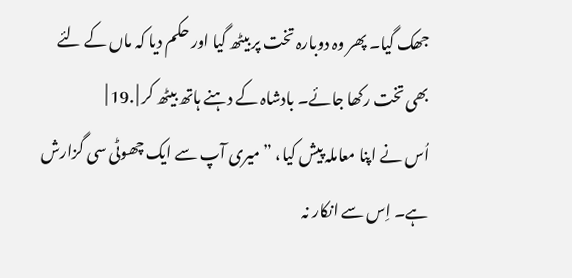جھک گیا۔ پھر وہ دوبارہ تخت پر بیٹھ گیا اور حکم دیا کہ ماں کے لئے بھی تخت رکھا جائے۔ بادشاہ کے دہنے ہاتھ بیٹھ کر | .19 |
اُس نے اپنا معاملہ پیش کیا، ”میری آپ سے ایک چھوٹی سی گزارش ہے۔ اِس سے انکار نہ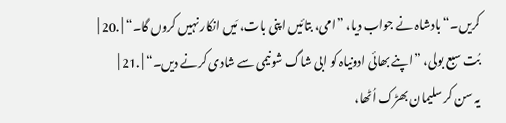کریں۔“ بادشاہ نے جواب دیا، ”امی، بتائیں اپنی بات، مَیں انکار نہیں کروں گا۔“ | .20 |
بُت سبع بولی، ”اپنے بھائی ادونیاہ کو ابی شاگ شونیمی سے شادی کرنے دیں۔“ | .21 |
یہ سن کر سلیمان بھڑک اُٹھا،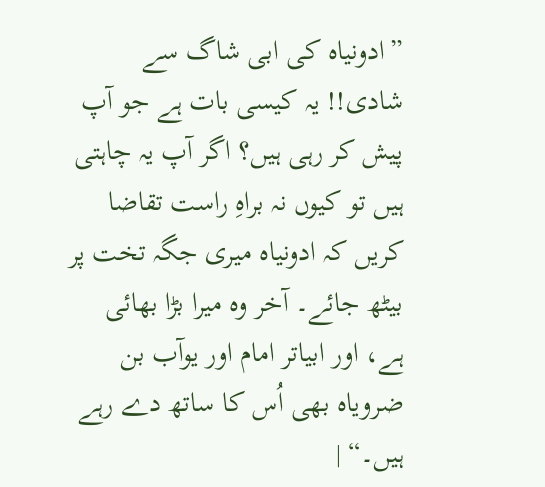”ادونیاہ کی ابی شاگ سے شادی!! یہ کیسی بات ہے جو آپ پیش کر رہی ہیں؟ اگر آپ یہ چاہتی ہیں تو کیوں نہ براہِ راست تقاضا کریں کہ ادونیاہ میری جگہ تخت پر بیٹھ جائے۔ آخر وہ میرا بڑا بھائی ہے، اور ابیاتر امام اور یوآب بن ضرویاہ بھی اُس کا ساتھ دے رہے ہیں۔“ |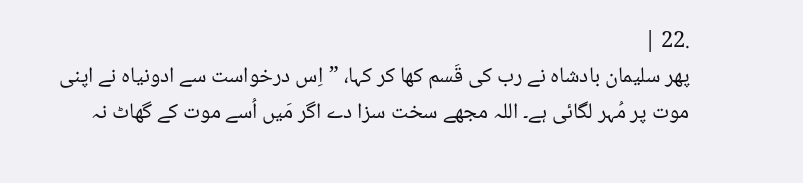.22 |
پھر سلیمان بادشاہ نے رب کی قَسم کھا کر کہا، ”اِس درخواست سے ادونیاہ نے اپنی موت پر مُہر لگائی ہے۔ اللہ مجھے سخت سزا دے اگر مَیں اُسے موت کے گھاٹ نہ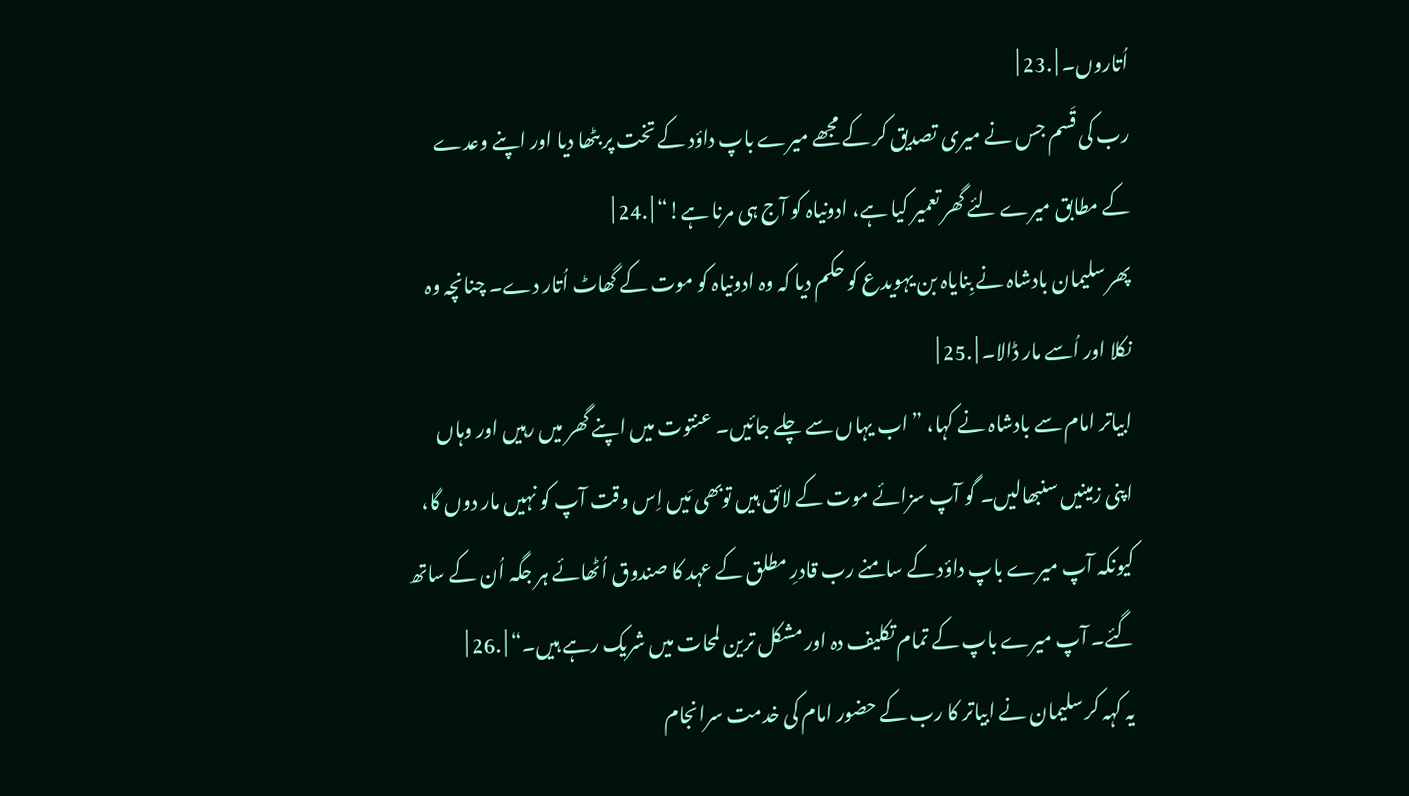اُتاروں۔ | .23 |
رب کی قَسم جس نے میری تصدیق کر کے مجھے میرے باپ داؤد کے تخت پر بٹھا دیا اور اپنے وعدے کے مطابق میرے لئے گھر تعمیر کیا ہے، ادونیاہ کو آج ہی مرنا ہے!“ | .24 |
پھر سلیمان بادشاہ نے بِنایاہ بن یہویدع کو حکم دیا کہ وہ ادونیاہ کو موت کے گھاٹ اُتار دے۔ چنانچہ وہ نکلا اور اُسے مار ڈالا۔ | .25 |
ابیاتر امام سے بادشاہ نے کہا، ”اب یہاں سے چلے جائیں۔ عنتوت میں اپنے گھر میں رہیں اور وہاں اپنی زمینیں سنبھالیں۔ گو آپ سزائے موت کے لائق ہیں توبھی مَیں اِس وقت آپ کو نہیں مار دوں گا، کیونکہ آپ میرے باپ داؤد کے سامنے رب قادرِ مطلق کے عہد کا صندوق اُٹھائے ہر جگہ اُن کے ساتھ گئے۔ آپ میرے باپ کے تمام تکلیف دہ اور مشکل ترین لمحات میں شریک رہے ہیں۔“ | .26 |
یہ کہہ کر سلیمان نے ابیاتر کا رب کے حضور امام کی خدمت سرانجام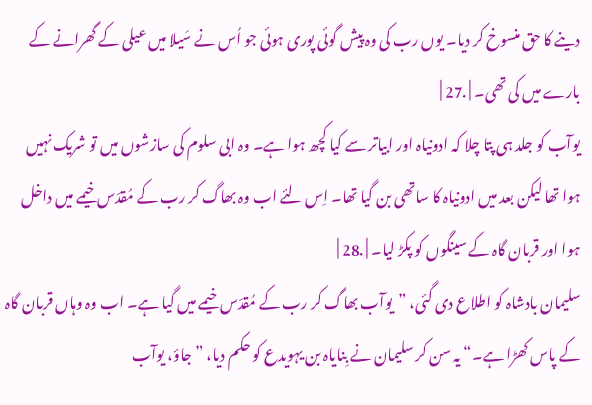دینے کا حق منسوخ کر دیا۔ یوں رب کی وہ پیش گوئی پوری ہوئی جو اُس نے سَیلا میں عیلی کے گھرانے کے بارے میں کی تھی۔ | .27 |
یوآب کو جلد ہی پتا چلا کہ ادونیاہ اور ابیاتر سے کیا کچھ ہوا ہے۔ وہ ابی سلوم کی سازشوں میں تو شریک نہیں ہوا تھا لیکن بعد میں ادونیاہ کا ساتھی بن گیا تھا۔ اِس لئے اب وہ بھاگ کر رب کے مُقدّس خیمے میں داخل ہوا اور قربان گاہ کے سینگوں کو پکڑ لیا۔ | .28 |
سلیمان بادشاہ کو اطلاع دی گئی، ”یوآب بھاگ کر رب کے مُقدّس خیمے میں گیا ہے۔ اب وہ وہاں قربان گاہ کے پاس کھڑا ہے۔“ یہ سن کر سلیمان نے بِنایاہ بن یہویدع کو حکم دیا، ”جاؤ، یوآب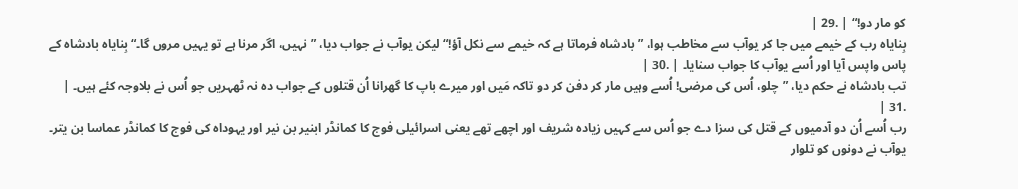کو مار دو!“ | .29 |
بِنایاہ رب کے خیمے میں جا کر یوآب سے مخاطب ہوا، ”بادشاہ فرماتا ہے کہ خیمے سے نکل آؤ!“ لیکن یوآب نے جواب دیا، ”نہیں، اگر مرنا ہے تو یہیں مروں گا۔“ بِنایاہ بادشاہ کے پاس واپس آیا اور اُسے یوآب کا جواب سنایا۔ | .30 |
تب بادشاہ نے حکم دیا، ”چلو، اُس کی مرضی! اُسے وہیں مار کر دفن کر دو تاکہ مَیں اور میرے باپ کا گھرانا اُن قتلوں کے جواب دہ نہ ٹھہریں جو اُس نے بلاوجہ کئے ہیں۔ | .31 |
رب اُسے اُن دو آدمیوں کے قتل کی سزا دے جو اُس سے کہیں زیادہ شریف اور اچھے تھے یعنی اسرائیلی فوج کا کمانڈر ابنیر بن نیر اور یہوداہ کی فوج کا کمانڈر عماسا بن یتر۔ یوآب نے دونوں کو تلوار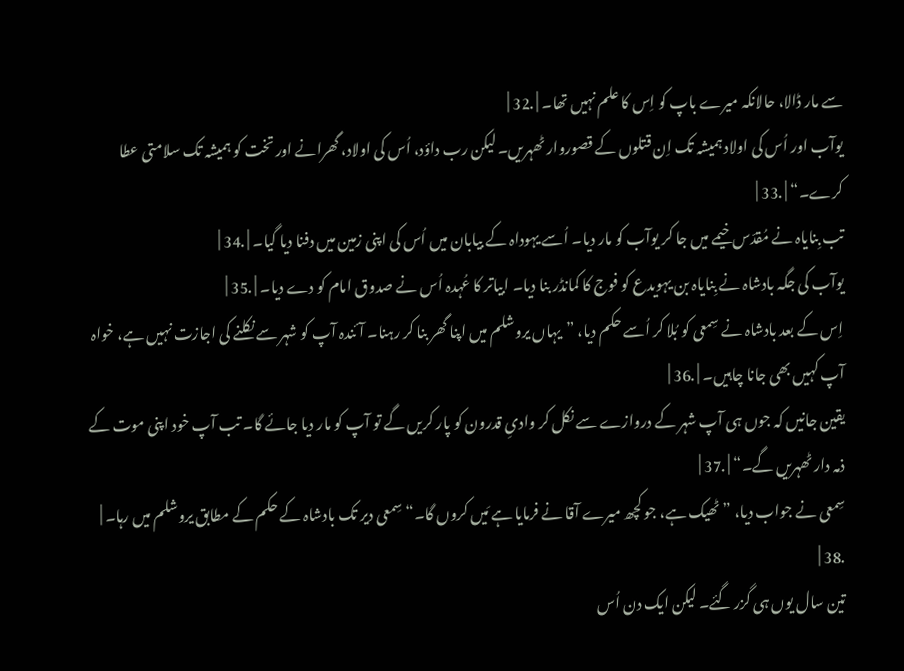سے مار ڈالا، حالانکہ میرے باپ کو اِس کا علم نہیں تھا۔ | .32 |
یوآب اور اُس کی اولاد ہمیشہ تک اِن قتلوں کے قصوروار ٹھہریں۔ لیکن رب داؤد، اُس کی اولاد، گھرانے اور تخت کو ہمیشہ تک سلامتی عطا کرے۔“ | .33 |
تب بِنایاہ نے مُقدّس خیمے میں جا کر یوآب کو مار دیا۔ اُسے یہوداہ کے بیابان میں اُس کی اپنی زمین میں دفنا دیا گیا۔ | .34 |
یوآب کی جگہ بادشاہ نے بِنایاہ بن یہویدع کو فوج کا کمانڈر بنا دیا۔ ابیاتر کا عُہدہ اُس نے صدوق امام کو دے دیا۔ | .35 |
اِس کے بعد بادشاہ نے سِمعی کو بُلا کر اُسے حکم دیا، ”یہاں یروشلم میں اپنا گھر بنا کر رہنا۔ آئندہ آپ کو شہر سے نکلنے کی اجازت نہیں ہے، خواہ آپ کہیں بھی جانا چاہیں۔ | .36 |
یقین جانیں کہ جوں ہی آپ شہر کے دروازے سے نکل کر وادیِ قدرون کو پار کریں گے تو آپ کو مار دیا جائے گا۔ تب آپ خود اپنی موت کے ذمہ دار ٹھہریں گے۔“ | .37 |
سِمعی نے جواب دیا، ”ٹھیک ہے، جو کچھ میرے آقا نے فرمایا ہے مَیں کروں گا۔“ سِمعی دیر تک بادشاہ کے حکم کے مطابق یروشلم میں رہا۔ | .38 |
تین سال یوں ہی گزر گئے۔ لیکن ایک دن اُس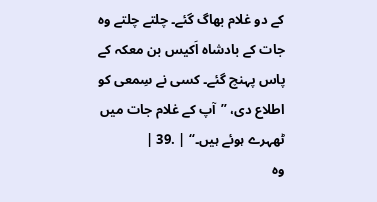کے دو غلام بھاگ گئے۔ چلتے چلتے وہ جات کے بادشاہ اَکیس بن معکہ کے پاس پہنچ گئے۔ کسی نے سِمعی کو اطلاع دی، ”آپ کے غلام جات میں ٹھہرے ہوئے ہیں۔“ | .39 |
وہ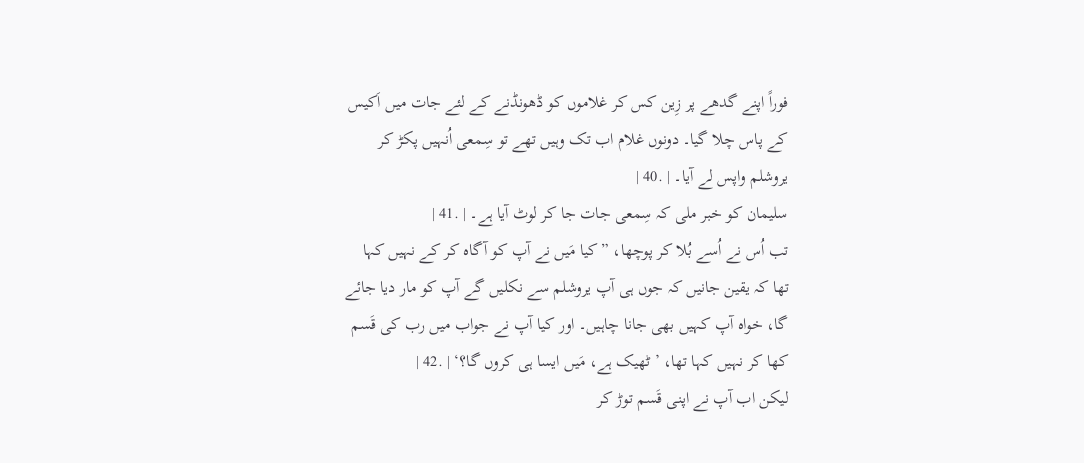فوراً اپنے گدھے پر زِین کس کر غلاموں کو ڈھونڈنے کے لئے جات میں اَکیس کے پاس چلا گیا۔ دونوں غلام اب تک وہیں تھے تو سِمعی اُنہیں پکڑ کر یروشلم واپس لے آیا۔ | .40 |
سلیمان کو خبر ملی کہ سِمعی جات جا کر لوٹ آیا ہے۔ | .41 |
تب اُس نے اُسے بُلا کر پوچھا، ”کیا مَیں نے آپ کو آگاہ کر کے نہیں کہا تھا کہ یقین جانیں کہ جوں ہی آپ یروشلم سے نکلیں گے آپ کو مار دیا جائے گا، خواہ آپ کہیں بھی جانا چاہیں۔ اور کیا آپ نے جواب میں رب کی قَسم کھا کر نہیں کہا تھا، ’ٹھیک ہے، مَیں ایسا ہی کروں گا؟‘ | .42 |
لیکن اب آپ نے اپنی قَسم توڑ کر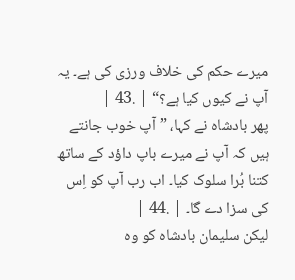میرے حکم کی خلاف ورزی کی ہے۔ یہ آپ نے کیوں کیا ہے؟“ | .43 |
پھر بادشاہ نے کہا، ”آپ خوب جانتے ہیں کہ آپ نے میرے باپ داؤد کے ساتھ کتنا بُرا سلوک کیا۔ اب رب آپ کو اِس کی سزا دے گا۔ | .44 |
لیکن سلیمان بادشاہ کو وہ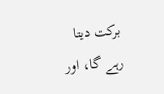برکت دیتا رہے گا، اور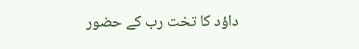داؤد کا تخت رب کے حضور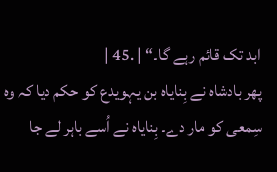ابد تک قائم رہے گا۔“ | .45 |
پھر بادشاہ نے بِنایاہ بن یہویدع کو حکم دیا کہ وہ سِمعی کو مار دے۔ بِنایاہ نے اُسے باہر لے جا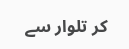کر تلوار سے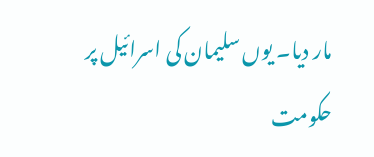مار دیا۔ یوں سلیمان کی اسرائیل پر حکومت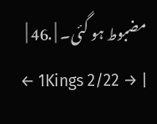مضبوط ہو گئی۔ | .46 |
← 1Kings 2/22 → |